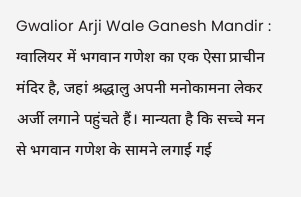Gwalior Arji Wale Ganesh Mandir : ग्वालियर में भगवान गणेश का एक ऐसा प्राचीन मंदिर है, जहां श्रद्धालु अपनी मनोकामना लेकर अर्जी लगाने पहुंचते हैं। मान्यता है कि सच्चे मन से भगवान गणेश के सामने लगाई गई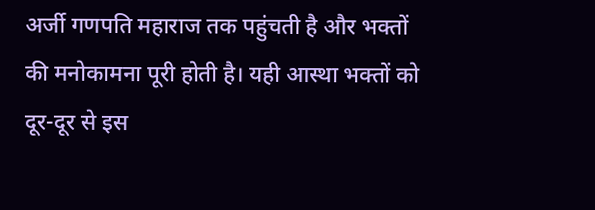अर्जी गणपति महाराज तक पहुंचती है और भक्तों की मनोकामना पूरी होती है। यही आस्था भक्तों को दूर-दूर से इस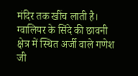मंदिर तक खींच लाती है।
ग्वालियर के सिंदे की छावनी क्षेत्र में स्थित अर्जी वाले गणेश जी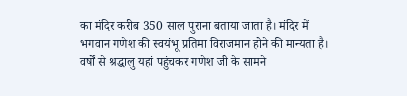का मंदिर करीब 350 साल पुराना बताया जाता है। मंदिर में भगवान गणेश की स्वयंभू प्रतिमा विराजमान होने की मान्यता है। वर्षों से श्रद्धालु यहां पहुंचकर गणेश जी के सामने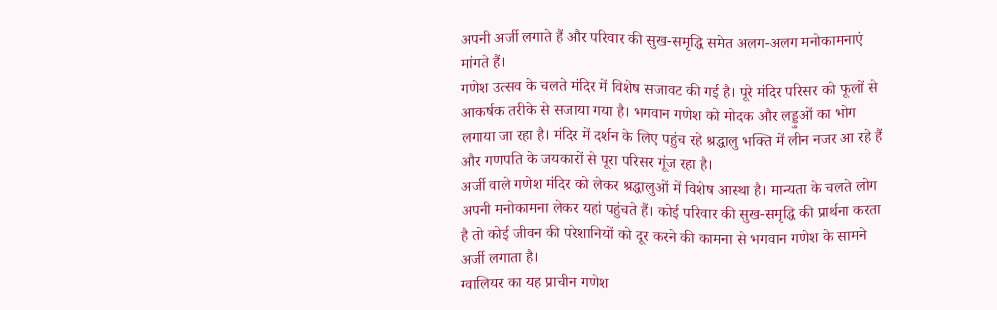अपनी अर्जी लगाते हैं और परिवार की सुख-समृद्धि समेत अलग-अलग मनोकामनाएं मांगते हैं।
गणेश उत्सव के चलते मंदिर में विशेष सजावट की गई है। पूरे मंदिर परिसर को फूलों से आकर्षक तरीके से सजाया गया है। भगवान गणेश को मोदक और लड्डुओं का भोग लगाया जा रहा है। मंदिर में दर्शन के लिए पहुंच रहे श्रद्धालु भक्ति में लीन नजर आ रहे हैं और गणपति के जयकारों से पूरा परिसर गूंज रहा है।
अर्जी वाले गणेश मंदिर को लेकर श्रद्धालुओं में विशेष आस्था है। मान्यता के चलते लोग अपनी मनोकामना लेकर यहां पहुंचते हैं। कोई परिवार की सुख-समृद्धि की प्रार्थना करता है तो कोई जीवन की परेशानियों को दूर करने की कामना से भगवान गणेश के सामने अर्जी लगाता है।
ग्वालियर का यह प्राचीन गणेश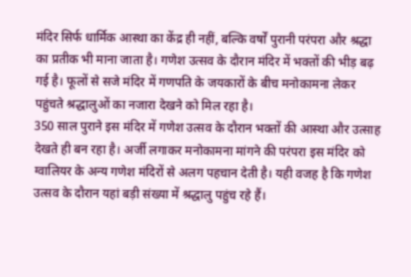मंदिर सिर्फ धार्मिक आस्था का केंद्र ही नहीं, बल्कि वर्षों पुरानी परंपरा और श्रद्धा का प्रतीक भी माना जाता है। गणेश उत्सव के दौरान मंदिर में भक्तों की भीड़ बढ़ गई है। फूलों से सजे मंदिर में गणपति के जयकारों के बीच मनोकामना लेकर पहुंचते श्रद्धालुओं का नजारा देखने को मिल रहा है।
350 साल पुराने इस मंदिर में गणेश उत्सव के दौरान भक्तों की आस्था और उत्साह देखते ही बन रहा है। अर्जी लगाकर मनोकामना मांगने की परंपरा इस मंदिर को ग्वालियर के अन्य गणेश मंदिरों से अलग पहचान देती है। यही वजह है कि गणेश उत्सव के दौरान यहां बड़ी संख्या में श्रद्धालु पहुंच रहे हैं।